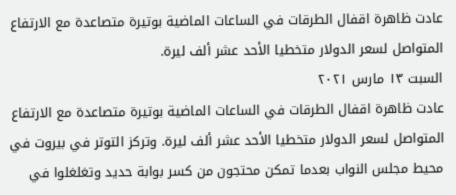عادت ظاهرة اقفال الطرقات في الساعات الماضية بوتيرة متصاعدة مع الارتفاع المتواصل لسعر الدولار متخطيا الأحد عشر ألف ليرة.
السبت ١٣ مارس ٢٠٢١
عادت ظاهرة اقفال الطرقات في الساعات الماضية بوتيرة متصاعدة مع الارتفاع المتواصل لسعر الدولار متخطيا الأحد عشر ألف ليرة. وتركز التوتر في بيروت في محيط مجلس النواب بعدما تمكن محتجون من كسر بوابة حديد وتغلغلوا في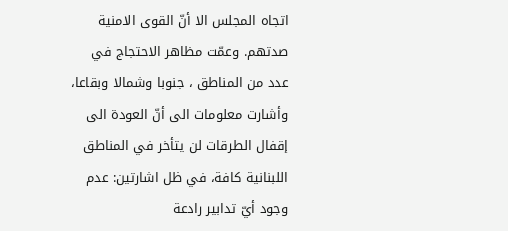اتجاه المجلس الا أنّ القوى الامنية صدتهم. وعمّت مظاهر الاحتجاج في عدد من المناطق ، جنوبا وشمالا وبقاعا، وأشارت معلومات الى أنّ العودة الى إقفال الطرقات لن يتأخر في المناطق اللبنانية كافة، في ظل اشارتين: عدم وجود أيّ تدابير رادعة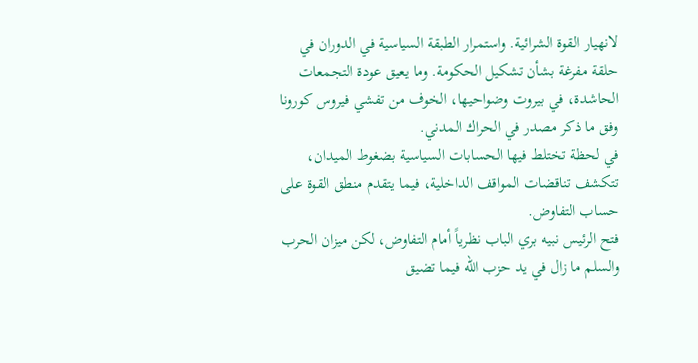لانهيار القوة الشرائية. واستمرار الطبقة السياسية في الدوران في حلقة مفرغة بشأن تشكيل الحكومة. وما يعيق عودة التجمعات الحاشدة، في بيروت وضواحيها، الخوف من تفشي فيروس كورونا وفق ما ذكر مصدر في الحراك المدني.
في لحظة تختلط فيها الحسابات السياسية بضغوط الميدان، تتكشف تناقضات المواقف الداخلية، فيما يتقدم منطق القوة على حساب التفاوض.
فتح الرئيس نبيه بري الباب نظرياً أمام التفاوض، لكن ميزان الحرب والسلم ما زال في يد حزب الله فيما تضيق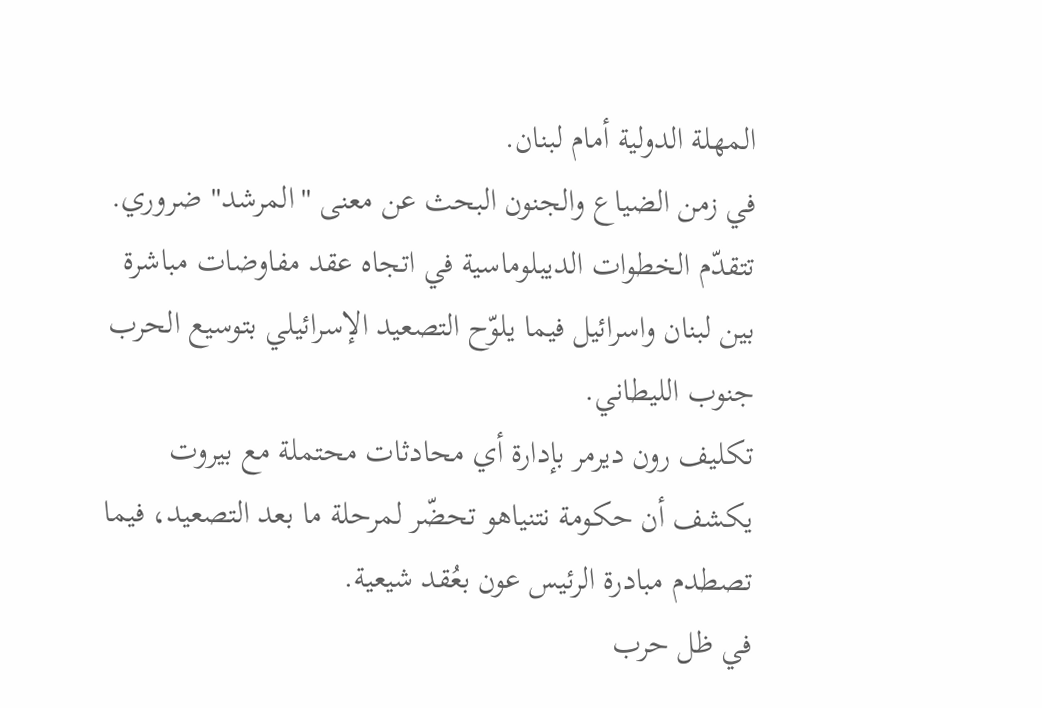المهلة الدولية أمام لبنان.
في زمن الضياع والجنون البحث عن معنى "المرشد" ضروري.
تتقدّم الخطوات الديبلوماسية في اتجاه عقد مفاوضات مباشرة بين لبنان واسرائيل فيما يلوّح التصعيد الإسرائيلي بتوسيع الحرب جنوب الليطاني.
تكليف رون ديرمر بإدارة أي محادثات محتملة مع بيروت يكشف أن حكومة نتنياهو تحضّر لمرحلة ما بعد التصعيد، فيما تصطدم مبادرة الرئيس عون بعُقد شيعية.
في ظل حرب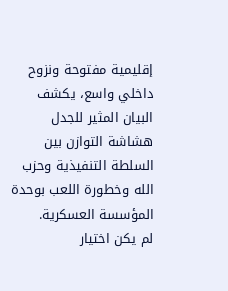إقليمية مفتوحة ونزوح داخلي واسع، يكشف البيان المثير للجدل هشاشة التوازن بين السلطة التنفيذية وحزب الله وخطورة اللعب بوحدة المؤسسة العسكرية.
لم يكن اختيار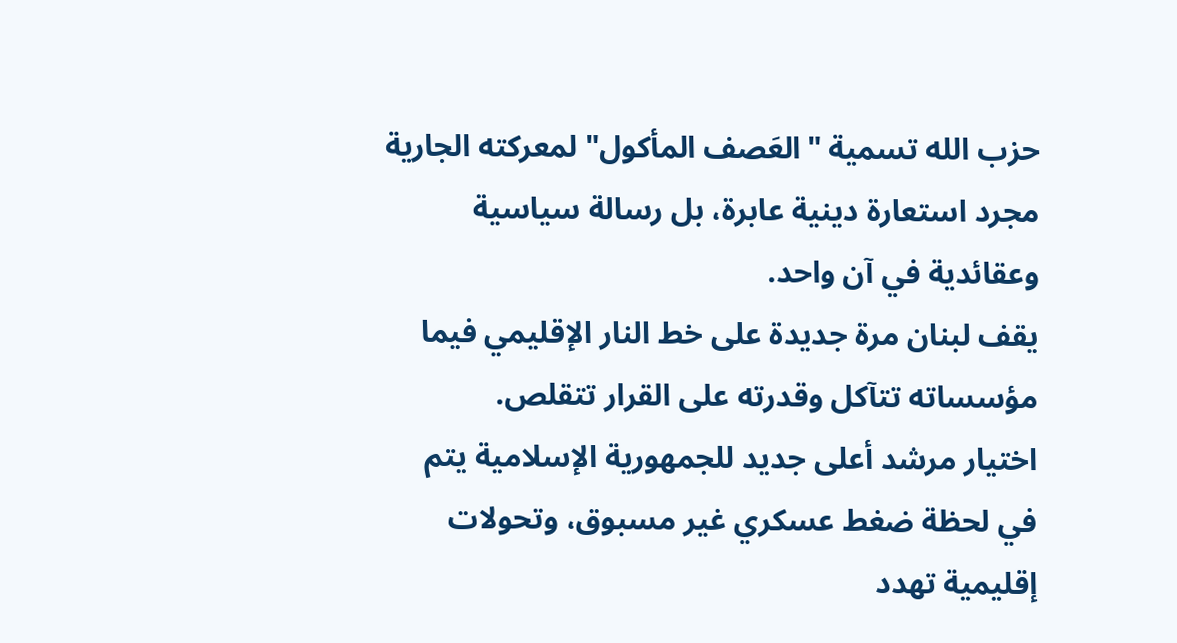حزب الله تسمية "العَصف المأكول" لمعركته الجارية مجرد استعارة دينية عابرة، بل رسالة سياسية وعقائدية في آن واحد.
يقف لبنان مرة جديدة على خط النار الإقليمي فيما مؤسساته تتآكل وقدرته على القرار تتقلص.
اختيار مرشد أعلى جديد للجمهورية الإسلامية يتم في لحظة ضغط عسكري غير مسبوق، وتحولات إقليمية تهدد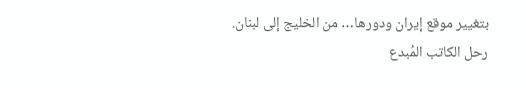بتغيير موقع إيران ودورها… من الخليج إلى لبنان.
رحل الكاتب المُبدع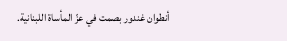أنطوان غندور بصمت في عزّ المأساة اللبنانية.